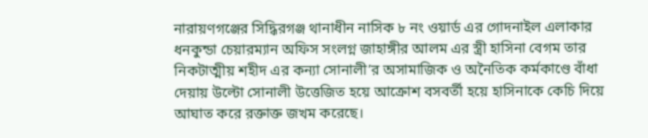নারায়ণগঞ্জের সিদ্ধিরগঞ্জ থানাধীন নাসিক ৮ নং ওয়ার্ড এর গোদনাইল এলাকার ধনকুন্ডা চেয়ারম্যান অফিস সংলগ্ন জাহাঙ্গীর আলম এর স্ত্রী হাসিনা বেগম তার নিকটাত্মীয় শহীদ এর কন্যা সোনালী’র অসামাজিক ও অনৈতিক কর্মকাণ্ডে বাঁধা দেয়ায় উল্টো সোনালী উত্তেজিত হয়ে আক্রোশ বসবর্তী হয়ে হাসিনাকে কেচি দিয়ে আঘাত করে রক্তাক্ত জখম করেছে।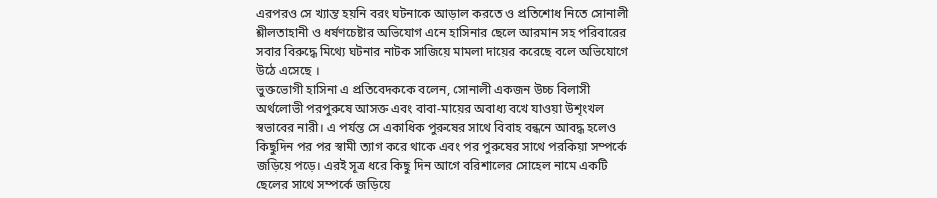এরপরও সে খ্যান্ত হয়নি বরং ঘটনাকে আড়াল করতে ও প্রতিশোধ নিতে সোনালী শ্লীলতাহানী ও ধর্ষণচেষ্টার অভিযোগ এনে হাসিনার ছেলে আরমান সহ পরিবারের সবার বিরুদ্ধে মিথ্যে ঘটনার নাটক সাজিয়ে মামলা দায়ের করেছে বলে অভিযোগে উঠে এসেছে ।
ভুক্তভোগী হাসিনা এ প্রতিবেদককে বলেন, সোনালী একজন উচ্চ বিলাসী অর্থলোভী পরপুরুষে আসক্ত এবং বাবা-মায়ের অবাধ্য বখে যাওয়া উশৃংখল স্বভাবের নারী। এ পর্যন্ত সে একাধিক পুরুষের সাথে বিবাহ বন্ধনে আবদ্ধ হলেও কিছুদিন পর পর স্বামী ত্যাগ করে থাকে এবং পর পুরুষের সাথে পরকিয়া সম্পর্কে জড়িয়ে পড়ে। এরই সূত্র ধরে কিছু দিন আগে বরিশালের সোহেল নামে একটি ছেলের সাথে সম্পর্কে জড়িয়ে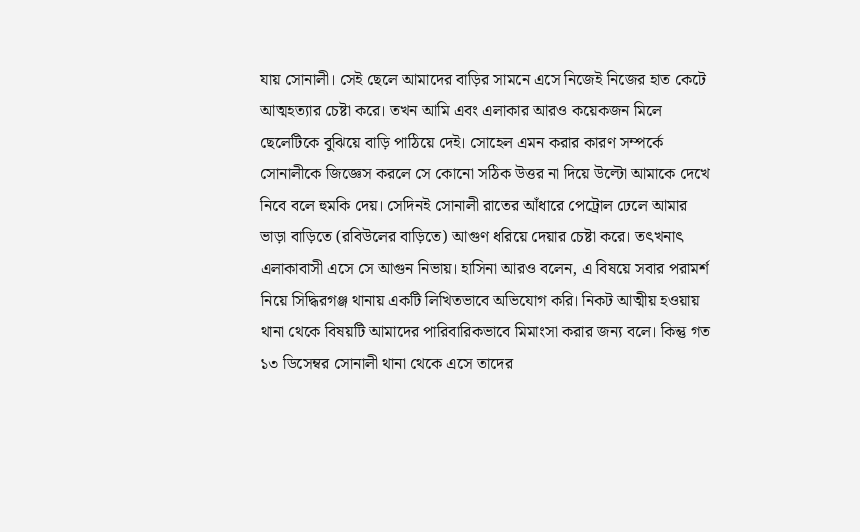যায় সোনালী। সেই ছেলে আমাদের বাড়ির সামনে এসে নিজেই নিজের হাত কেটে আত্মহত্যার চেষ্টা করে। তখন আমি এবং এলাকার আরও কয়েকজন মিলে ছেলেটিকে বুঝিয়ে বাড়ি পাঠিয়ে দেই। সোহেল এমন করার কারণ সম্পর্কে সোনালীকে জিজ্ঞেস করলে সে কোনো সঠিক উত্তর না দিয়ে উল্টো আমাকে দেখে নিবে বলে হুমকি দেয়। সেদিনই সোনালী রাতের আঁধারে পেট্রোল ঢেলে আমার ভাড়া বাড়িতে (রবিউলের বাড়িতে) আগুণ ধরিয়ে দেয়ার চেষ্টা করে। তৎখনাৎ এলাকাবাসী এসে সে আগুন নিভায়। হাসিনা আরও বলেন, এ বিষয়ে সবার পরামর্শ নিয়ে সিদ্ধিরগঞ্জ থানায় একটি লিখিতভাবে অভিযোগ করি। নিকট আত্মীয় হওয়ায় থানা থেকে বিষয়টি আমাদের পারিবারিকভাবে মিমাংসা করার জন্য বলে। কিন্তু গত ১৩ ডিসেম্বর সোনালী থানা থেকে এসে তাদের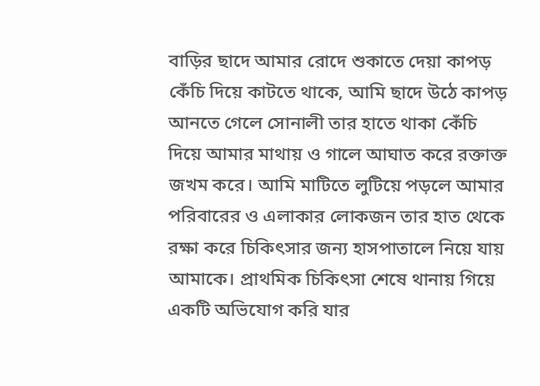বাড়ির ছাদে আমার রোদে শুকাতে দেয়া কাপড় কেঁচি দিয়ে কাটতে থাকে, আমি ছাদে উঠে কাপড় আনতে গেলে সোনালী তার হাতে থাকা কেঁচি দিয়ে আমার মাথায় ও গালে আঘাত করে রক্তাক্ত জখম করে। আমি মাটিতে লুটিয়ে পড়লে আমার পরিবারের ও এলাকার লোকজন তার হাত থেকে রক্ষা করে চিকিৎসার জন্য হাসপাতালে নিয়ে যায় আমাকে। প্রাথমিক চিকিৎসা শেষে থানায় গিয়ে একটি অভিযোগ করি যার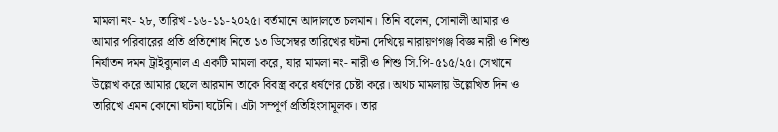মামলা নং- ২৮, তারিখ -১৬-১১-২০২৫। বর্তমানে আদালতে চলমান। তিনি বলেন, সোনালী আমার ও আমার পরিবারের প্রতি প্রতিশোধ নিতে ১৩ ডিসেম্বর তারিখের ঘটনা দেখিয়ে নারায়ণগঞ্জ বিজ্ঞ নারী ও শিশু নির্যাতন দমন ট্রাইব্যুনাল এ একটি মামলা করে, যার মামলা নং- নারী ও শিশু সি.পি-৫১৫/২৫। সেখানে উল্লেখ করে আমার ছেলে আরমান তাকে বিবস্ত্র করে ধর্ষণের চেষ্টা করে। অথচ মামলায় উল্লেখিত দিন ও তারিখে এমন কোনো ঘটনা ঘটেনি। এটা সম্পূর্ণ প্রতিহিংসামূলক। তার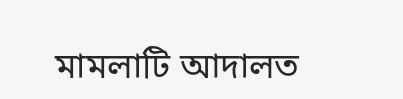মামলাটি আদালত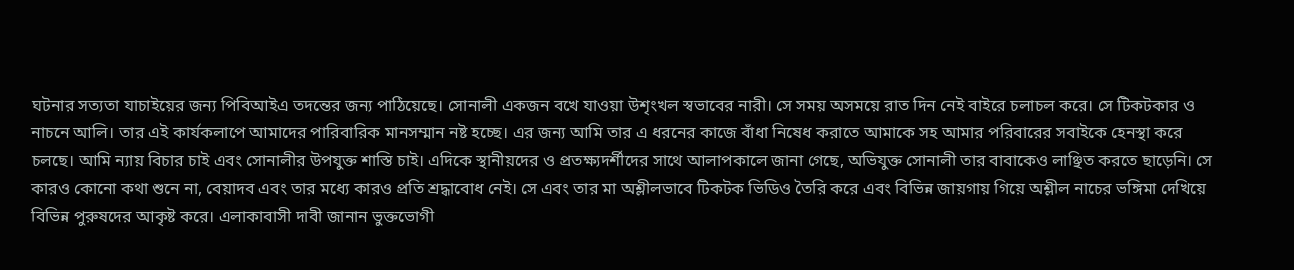ঘটনার সত্যতা যাচাইয়ের জন্য পিবিআইএ তদন্তের জন্য পাঠিয়েছে। সোনালী একজন বখে যাওয়া উশৃংখল স্বভাবের নারী। সে সময় অসময়ে রাত দিন নেই বাইরে চলাচল করে। সে টিকটকার ও নাচনে আলি। তার এই কার্যকলাপে আমাদের পারিবারিক মানসম্মান নষ্ট হচ্ছে। এর জন্য আমি তার এ ধরনের কাজে বাঁধা নিষেধ করাতে আমাকে সহ আমার পরিবারের সবাইকে হেনস্থা করে চলছে। আমি ন্যায় বিচার চাই এবং সোনালীর উপযুক্ত শাস্তি চাই। এদিকে স্থানীয়দের ও প্রতক্ষ্যদর্শীদের সাথে আলাপকালে জানা গেছে, অভিযুক্ত সোনালী তার বাবাকেও লাঞ্ছিত করতে ছাড়েনি। সে কারও কোনো কথা শুনে না, বেয়াদব এবং তার মধ্যে কারও প্রতি শ্রদ্ধাবোধ নেই। সে এবং তার মা অশ্লীলভাবে টিকটক ভিডিও তৈরি করে এবং বিভিন্ন জায়গায় গিয়ে অশ্লীল নাচের ভঙ্গিমা দেখিয়ে বিভিন্ন পুরুষদের আকৃষ্ট করে। এলাকাবাসী দাবী জানান ভুক্তভোগী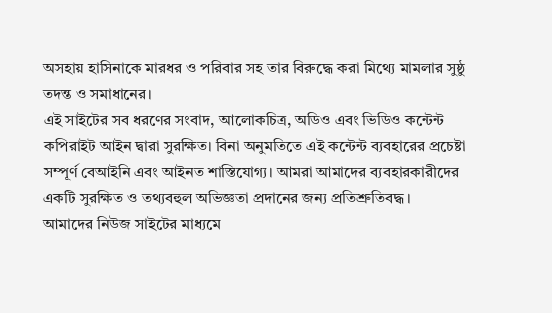অসহায় হাসিনাকে মারধর ও পরিবার সহ তার বিরুদ্ধে করা মিথ্যে মামলার সুষ্ঠু তদন্ত ও সমাধানের।
এই সাইটের সব ধরণের সংবাদ, আলোকচিত্র, অডিও এবং ভিডিও কন্টেন্ট কপিরাইট আইন দ্বারা সুরক্ষিত। বিনা অনুমতিতে এই কন্টেন্ট ব্যবহারের প্রচেষ্টা সম্পূর্ণ বেআইনি এবং আইনত শাস্তিযোগ্য। আমরা আমাদের ব্যবহারকারীদের একটি সুরক্ষিত ও তথ্যবহুল অভিজ্ঞতা প্রদানের জন্য প্রতিশ্রুতিবদ্ধ।
আমাদের নিউজ সাইটের মাধ্যমে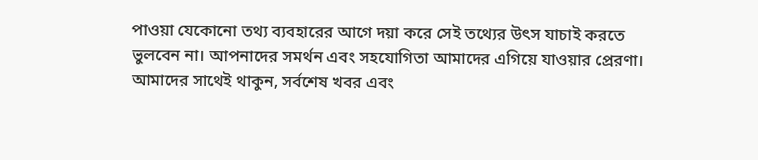পাওয়া যেকোনো তথ্য ব্যবহারের আগে দয়া করে সেই তথ্যের উৎস যাচাই করতে ভুলবেন না। আপনাদের সমর্থন এবং সহযোগিতা আমাদের এগিয়ে যাওয়ার প্রেরণা। আমাদের সাথেই থাকুন, সর্বশেষ খবর এবং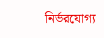নির্ভরযোগ্য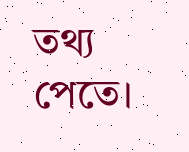তথ্য পেতে।